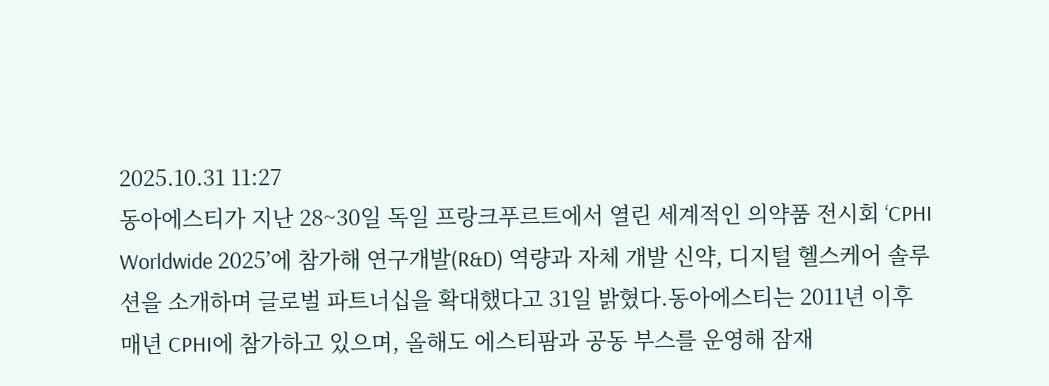2025.10.31 11:27
동아에스티가 지난 28~30일 독일 프랑크푸르트에서 열린 세계적인 의약품 전시회 ‘CPHI Worldwide 2025’에 참가해 연구개발(R&D) 역량과 자체 개발 신약, 디지털 헬스케어 솔루션을 소개하며 글로벌 파트너십을 확대했다고 31일 밝혔다.동아에스티는 2011년 이후 매년 CPHI에 참가하고 있으며, 올해도 에스티팜과 공동 부스를 운영해 잠재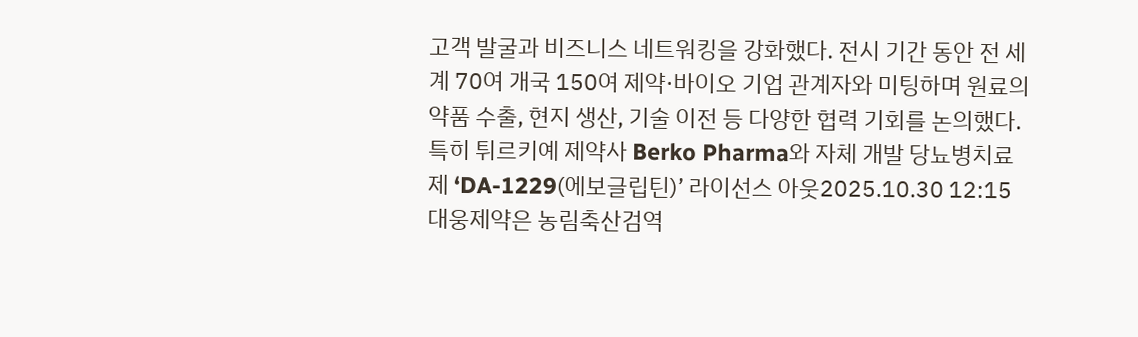고객 발굴과 비즈니스 네트워킹을 강화했다. 전시 기간 동안 전 세계 70여 개국 150여 제약·바이오 기업 관계자와 미팅하며 원료의약품 수출, 현지 생산, 기술 이전 등 다양한 협력 기회를 논의했다.특히 튀르키예 제약사 Berko Pharma와 자체 개발 당뇨병치료제 ‘DA-1229(에보글립틴)’ 라이선스 아웃2025.10.30 12:15
대웅제약은 농림축산검역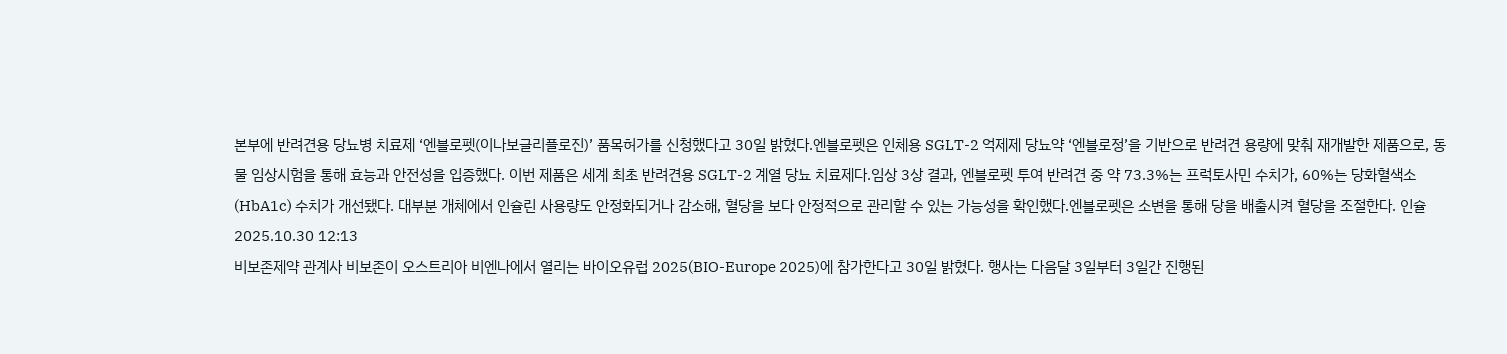본부에 반려견용 당뇨병 치료제 ‘엔블로펫(이나보글리플로진)’ 품목허가를 신청했다고 30일 밝혔다.엔블로펫은 인체용 SGLT-2 억제제 당뇨약 ‘엔블로정’을 기반으로 반려견 용량에 맞춰 재개발한 제품으로, 동물 임상시험을 통해 효능과 안전성을 입증했다. 이번 제품은 세계 최초 반려견용 SGLT-2 계열 당뇨 치료제다.임상 3상 결과, 엔블로펫 투여 반려견 중 약 73.3%는 프럭토사민 수치가, 60%는 당화혈색소(HbA1c) 수치가 개선됐다. 대부분 개체에서 인슐린 사용량도 안정화되거나 감소해, 혈당을 보다 안정적으로 관리할 수 있는 가능성을 확인했다.엔블로펫은 소변을 통해 당을 배출시켜 혈당을 조절한다. 인슐2025.10.30 12:13
비보존제약 관계사 비보존이 오스트리아 비엔나에서 열리는 바이오유럽 2025(BIO-Europe 2025)에 참가한다고 30일 밝혔다. 행사는 다음달 3일부터 3일간 진행된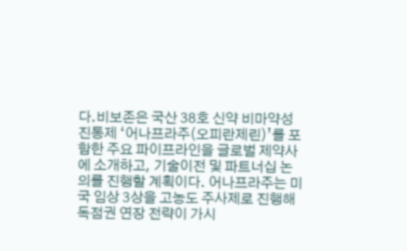다.비보존은 국산 38호 신약 비마약성 진통제 ‘어나프라주(오피란제린)’를 포함한 주요 파이프라인을 글로벌 제약사에 소개하고, 기술이전 및 파트너십 논의를 진행할 계획이다. 어나프라주는 미국 임상 3상을 고농도 주사제로 진행해 독점권 연장 전략이 가시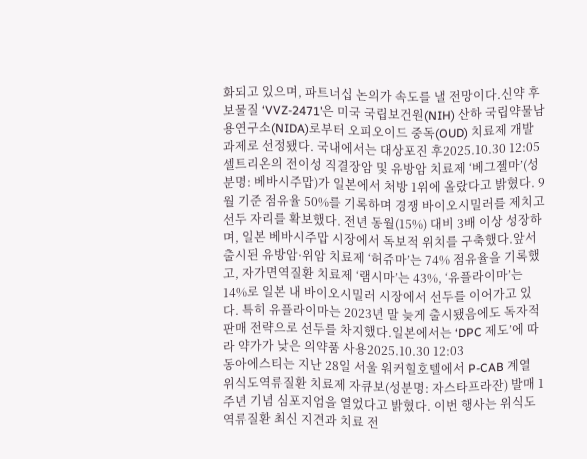화되고 있으며, 파트너십 논의가 속도를 낼 전망이다.신약 후보물질 ‘VVZ-2471’은 미국 국립보건원(NIH) 산하 국립약물남용연구소(NIDA)로부터 오피오이드 중독(OUD) 치료제 개발 과제로 선정됐다. 국내에서는 대상포진 후2025.10.30 12:05
셀트리온의 전이성 직결장암 및 유방암 치료제 ‘베그젤마’(성분명: 베바시주맙)가 일본에서 처방 1위에 올랐다고 밝혔다. 9월 기준 점유율 50%를 기록하며 경쟁 바이오시밀러를 제치고 선두 자리를 확보했다. 전년 동월(15%) 대비 3배 이상 성장하며, 일본 베바시주맙 시장에서 독보적 위치를 구축했다.앞서 출시된 유방암·위암 치료제 ‘허쥬마’는 74% 점유율을 기록했고, 자가면역질환 치료제 ‘램시마’는 43%, ‘유플라이마’는 14%로 일본 내 바이오시밀러 시장에서 선두를 이어가고 있다. 특히 유플라이마는 2023년 말 늦게 출시됐음에도 독자적 판매 전략으로 선두를 차지했다.일본에서는 ‘DPC 제도’에 따라 약가가 낮은 의약품 사용2025.10.30 12:03
동아에스티는 지난 28일 서울 워커힐호텔에서 P-CAB 계열 위식도역류질환 치료제 자큐보(성분명: 자스타프라잔) 발매 1주년 기념 심포지엄을 열었다고 밝혔다. 이번 행사는 위식도역류질환 최신 지견과 치료 전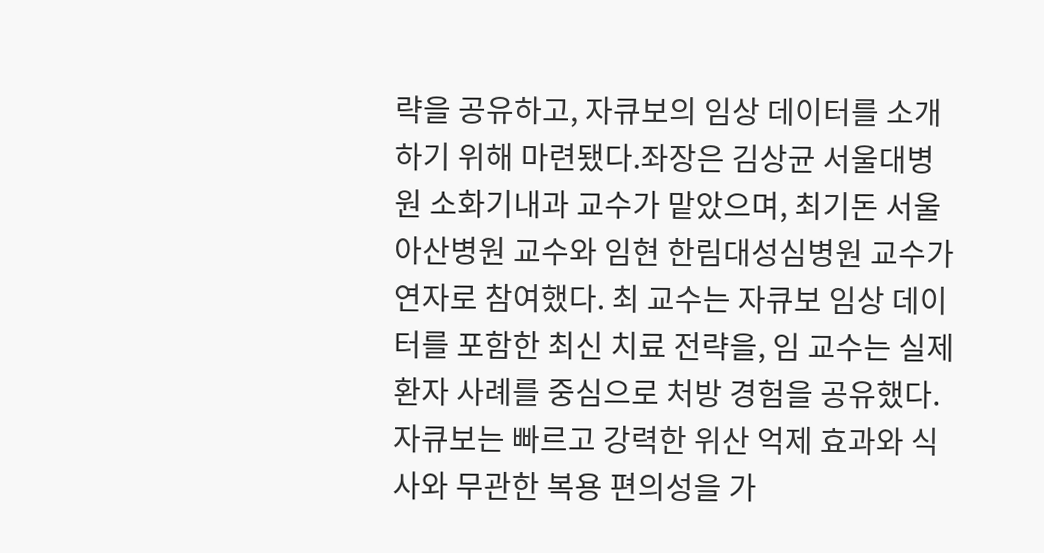략을 공유하고, 자큐보의 임상 데이터를 소개하기 위해 마련됐다.좌장은 김상균 서울대병원 소화기내과 교수가 맡았으며, 최기돈 서울아산병원 교수와 임현 한림대성심병원 교수가 연자로 참여했다. 최 교수는 자큐보 임상 데이터를 포함한 최신 치료 전략을, 임 교수는 실제 환자 사례를 중심으로 처방 경험을 공유했다.자큐보는 빠르고 강력한 위산 억제 효과와 식사와 무관한 복용 편의성을 가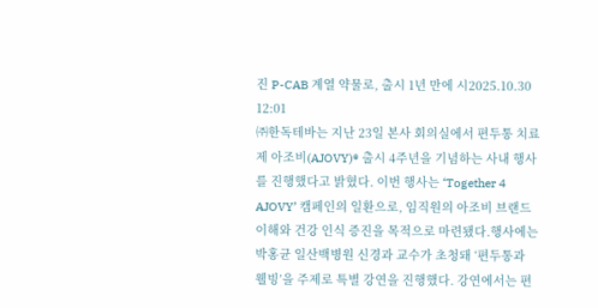진 P-CAB 계열 약물로, 출시 1년 만에 시2025.10.30 12:01
㈜한독테바는 지난 23일 본사 회의실에서 편두통 치료제 아조비(AJOVY)® 출시 4주년을 기념하는 사내 행사를 진행했다고 밝혔다. 이번 행사는 ‘Together 4 AJOVY’ 캠페인의 일환으로, 임직원의 아조비 브랜드 이해와 건강 인식 증진을 목적으로 마련됐다.행사에는 박홍균 일산백병원 신경과 교수가 초청돼 ‘편두통과 웰빙’을 주제로 특별 강연을 진행했다. 강연에서는 편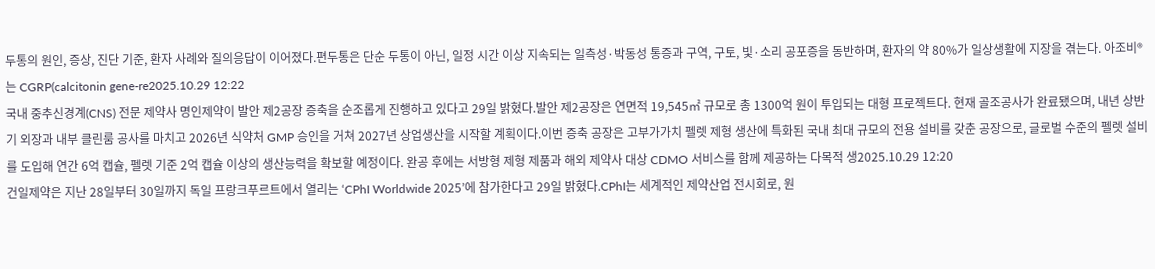두통의 원인, 증상, 진단 기준, 환자 사례와 질의응답이 이어졌다.편두통은 단순 두통이 아닌, 일정 시간 이상 지속되는 일측성·박동성 통증과 구역, 구토, 빛·소리 공포증을 동반하며, 환자의 약 80%가 일상생활에 지장을 겪는다. 아조비®는 CGRP(calcitonin gene-re2025.10.29 12:22
국내 중추신경계(CNS) 전문 제약사 명인제약이 발안 제2공장 증축을 순조롭게 진행하고 있다고 29일 밝혔다.발안 제2공장은 연면적 19,545㎡ 규모로 총 1300억 원이 투입되는 대형 프로젝트다. 현재 골조공사가 완료됐으며, 내년 상반기 외장과 내부 클린룸 공사를 마치고 2026년 식약처 GMP 승인을 거쳐 2027년 상업생산을 시작할 계획이다.이번 증축 공장은 고부가가치 펠렛 제형 생산에 특화된 국내 최대 규모의 전용 설비를 갖춘 공장으로, 글로벌 수준의 펠렛 설비를 도입해 연간 6억 캡슐, 펠렛 기준 2억 캡슐 이상의 생산능력을 확보할 예정이다. 완공 후에는 서방형 제형 제품과 해외 제약사 대상 CDMO 서비스를 함께 제공하는 다목적 생2025.10.29 12:20
건일제약은 지난 28일부터 30일까지 독일 프랑크푸르트에서 열리는 ‘CPhI Worldwide 2025’에 참가한다고 29일 밝혔다.CPhI는 세계적인 제약산업 전시회로, 원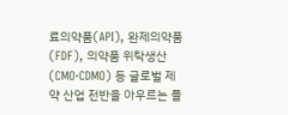료의약품(API), 완제의약품(FDF), 의약품 위탁생산(CMO·CDMO) 등 글로벌 제약 산업 전반을 아우르는 플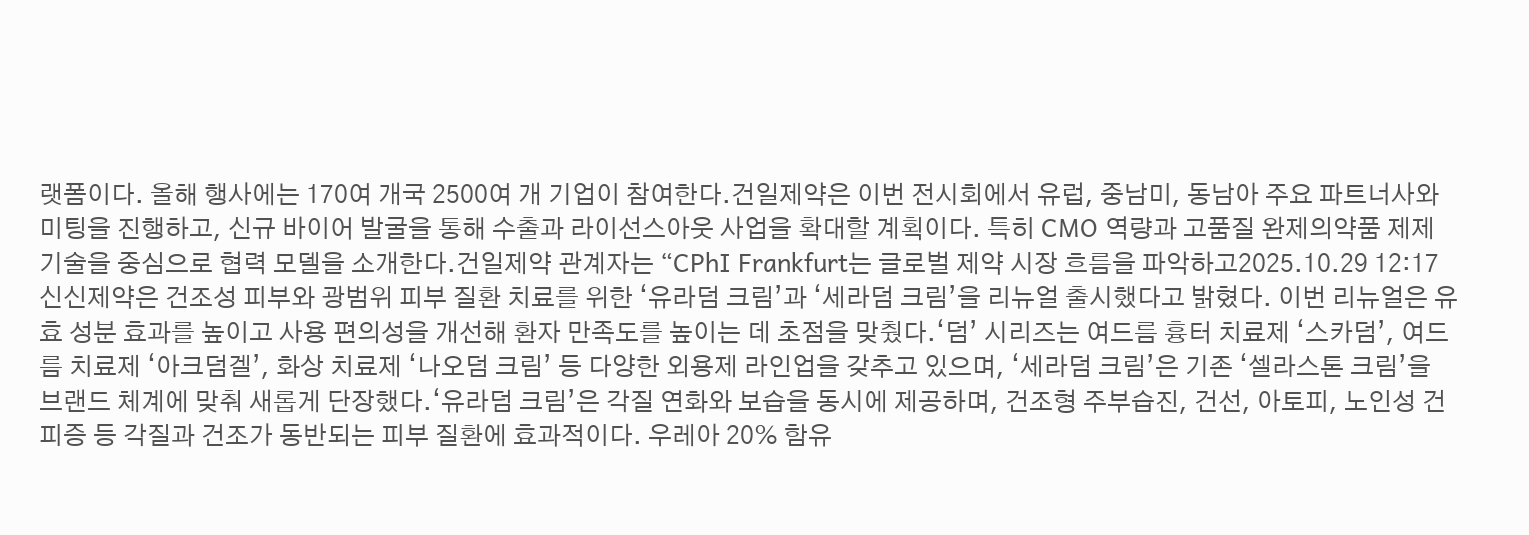랫폼이다. 올해 행사에는 170여 개국 2500여 개 기업이 참여한다.건일제약은 이번 전시회에서 유럽, 중남미, 동남아 주요 파트너사와 미팅을 진행하고, 신규 바이어 발굴을 통해 수출과 라이선스아웃 사업을 확대할 계획이다. 특히 CMO 역량과 고품질 완제의약품 제제 기술을 중심으로 협력 모델을 소개한다.건일제약 관계자는 “CPhI Frankfurt는 글로벌 제약 시장 흐름을 파악하고2025.10.29 12:17
신신제약은 건조성 피부와 광범위 피부 질환 치료를 위한 ‘유라덤 크림’과 ‘세라덤 크림’을 리뉴얼 출시했다고 밝혔다. 이번 리뉴얼은 유효 성분 효과를 높이고 사용 편의성을 개선해 환자 만족도를 높이는 데 초점을 맞췄다.‘덤’ 시리즈는 여드름 흉터 치료제 ‘스카덤’, 여드름 치료제 ‘아크덤겔’, 화상 치료제 ‘나오덤 크림’ 등 다양한 외용제 라인업을 갖추고 있으며, ‘세라덤 크림’은 기존 ‘셀라스톤 크림’을 브랜드 체계에 맞춰 새롭게 단장했다.‘유라덤 크림’은 각질 연화와 보습을 동시에 제공하며, 건조형 주부습진, 건선, 아토피, 노인성 건피증 등 각질과 건조가 동반되는 피부 질환에 효과적이다. 우레아 20% 함유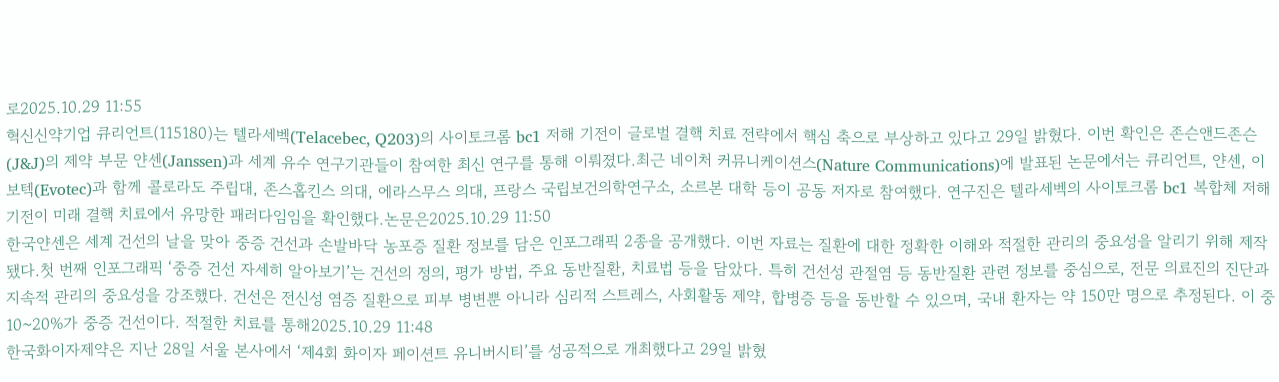로2025.10.29 11:55
혁신신약기업 큐리언트(115180)는 텔라세벡(Telacebec, Q203)의 사이토크롬 bc1 저해 기전이 글로벌 결핵 치료 전략에서 핵심 축으로 부상하고 있다고 29일 밝혔다. 이번 확인은 존슨앤드존슨(J&J)의 제약 부문 얀센(Janssen)과 세계 유수 연구기관들이 참여한 최신 연구를 통해 이뤄졌다.최근 네이처 커뮤니케이션스(Nature Communications)에 발표된 논문에서는 큐리언트, 얀센, 이보텍(Evotec)과 함께 콜로라도 주립대, 존스홉킨스 의대, 에라스무스 의대, 프랑스 국립보건의학연구소, 소르본 대학 등이 공동 저자로 참여했다. 연구진은 텔라세벡의 사이토크롬 bc1 복합체 저해 기전이 미래 결핵 치료에서 유망한 패러다임임을 확인했다.논문은2025.10.29 11:50
한국얀센은 세계 건선의 날을 맞아 중증 건선과 손발바닥 농포증 질환 정보를 담은 인포그래픽 2종을 공개했다. 이번 자료는 질환에 대한 정확한 이해와 적절한 관리의 중요성을 알리기 위해 제작됐다.첫 번째 인포그래픽 ‘중증 건선 자세히 알아보기’는 건선의 정의, 평가 방법, 주요 동반질환, 치료법 등을 담았다. 특히 건선성 관절염 등 동반질환 관련 정보를 중심으로, 전문 의료진의 진단과 지속적 관리의 중요성을 강조했다. 건선은 전신성 염증 질환으로 피부 병변뿐 아니라 심리적 스트레스, 사회활동 제약, 합병증 등을 동반할 수 있으며, 국내 환자는 약 150만 명으로 추정된다. 이 중 10~20%가 중증 건선이다. 적절한 치료를 통해2025.10.29 11:48
한국화이자제약은 지난 28일 서울 본사에서 ‘제4회 화이자 페이션트 유니버시티’를 성공적으로 개최했다고 29일 밝혔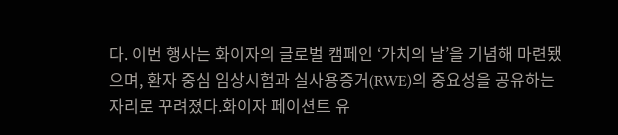다. 이번 행사는 화이자의 글로벌 캠페인 ‘가치의 날’을 기념해 마련됐으며, 환자 중심 임상시험과 실사용증거(RWE)의 중요성을 공유하는 자리로 꾸려졌다.화이자 페이션트 유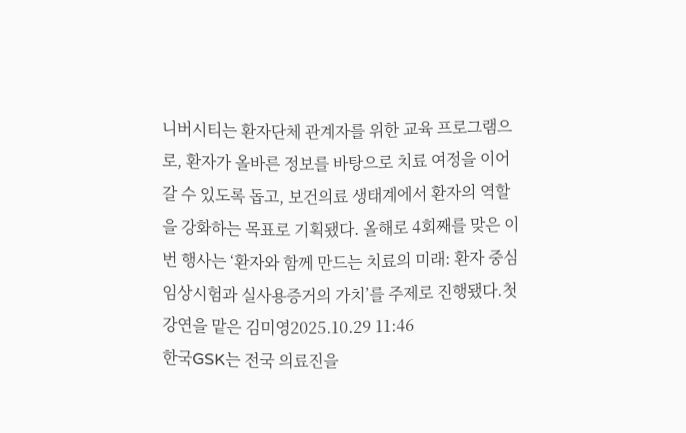니버시티는 환자단체 관계자를 위한 교육 프로그램으로, 환자가 올바른 정보를 바탕으로 치료 여정을 이어갈 수 있도록 돕고, 보건의료 생태계에서 환자의 역할을 강화하는 목표로 기획됐다. 올해로 4회째를 맞은 이번 행사는 ‘환자와 함께 만드는 치료의 미래: 환자 중심 임상시험과 실사용증거의 가치’를 주제로 진행됐다.첫 강연을 맡은 김미영2025.10.29 11:46
한국GSK는 전국 의료진을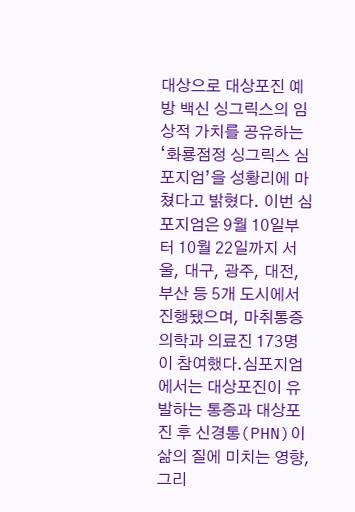대상으로 대상포진 예방 백신 싱그릭스의 임상적 가치를 공유하는 ‘화룡점정 싱그릭스 심포지엄’을 성황리에 마쳤다고 밝혔다. 이번 심포지엄은 9월 10일부터 10월 22일까지 서울, 대구, 광주, 대전, 부산 등 5개 도시에서 진행됐으며, 마취통증의학과 의료진 173명이 참여했다.심포지엄에서는 대상포진이 유발하는 통증과 대상포진 후 신경통(PHN)이 삶의 질에 미치는 영향, 그리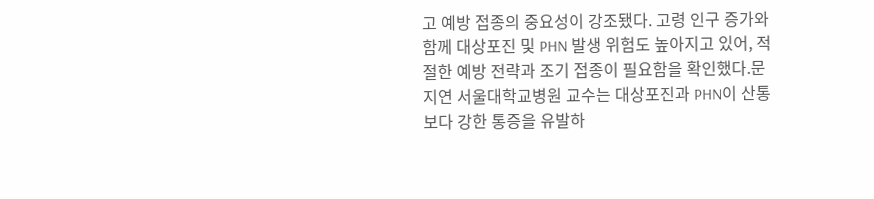고 예방 접종의 중요성이 강조됐다. 고령 인구 증가와 함께 대상포진 및 PHN 발생 위험도 높아지고 있어, 적절한 예방 전략과 조기 접종이 필요함을 확인했다.문지연 서울대학교병원 교수는 대상포진과 PHN이 산통보다 강한 통증을 유발하